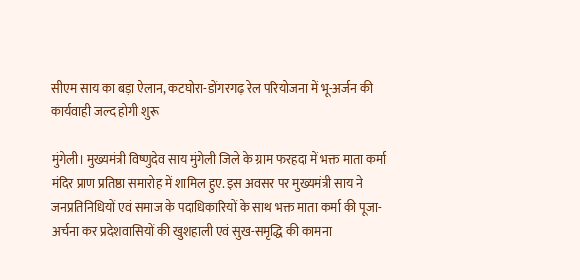सीएम साय का बड़ा ऐलान, कटघोरा-डोंगरगढ़ रेल परियोजना में भू-अर्जन की कार्यवाही जल्द होगी शुरू

मुंगेली। मुख्यमंत्री विष्णुदेव साय मुंगेली जिले के ग्राम फरहदा में भक्त माता कर्मा मंदिर प्राण प्रतिष्ठा समारोह में शामिल हुए. इस अवसर पर मुख्यमंत्री साय ने जनप्रतिनिधियों एवं समाज के पदाधिकारियों के साथ भक्त माता कर्मा की पूजा-अर्चना कर प्रदेशवासियों की खुशहाली एवं सुख-समृद्धि की कामना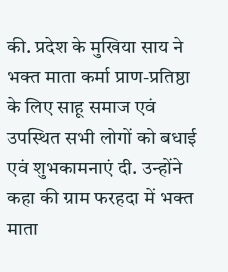की. प्रदेश के मुखिया साय ने भक्त माता कर्मा प्राण-प्रतिष्ठा के लिए साहू समाज एवं उपस्थित सभी लोगों को बधाई एवं शुभकामनाएं दी. उन्होंने कहा की ग्राम फरहदा में भक्त माता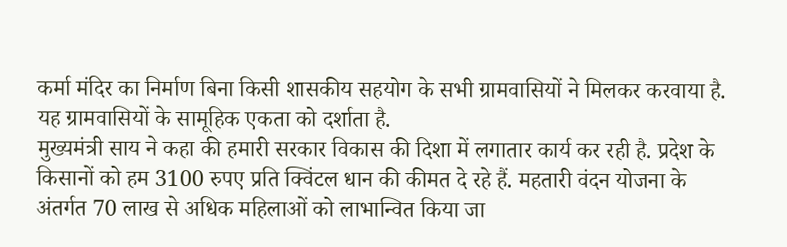कर्मा मंदिर का निर्माण बिना किसी शासकीय सहयोग के सभी ग्रामवासियों ने मिलकर करवाया है. यह ग्रामवासियों के सामूहिक एकता को दर्शाता है.
मुख्यमंत्री साय ने कहा की हमारी सरकार विकास की दिशा में लगातार कार्य कर रही है. प्रदेश के किसानों को हम 3100 रुपए प्रति क्विंटल धान की कीमत दे रहे हैं. महतारी वंदन योजना के अंतर्गत 70 लाख से अधिक महिलाओं को लाभान्वित किया जा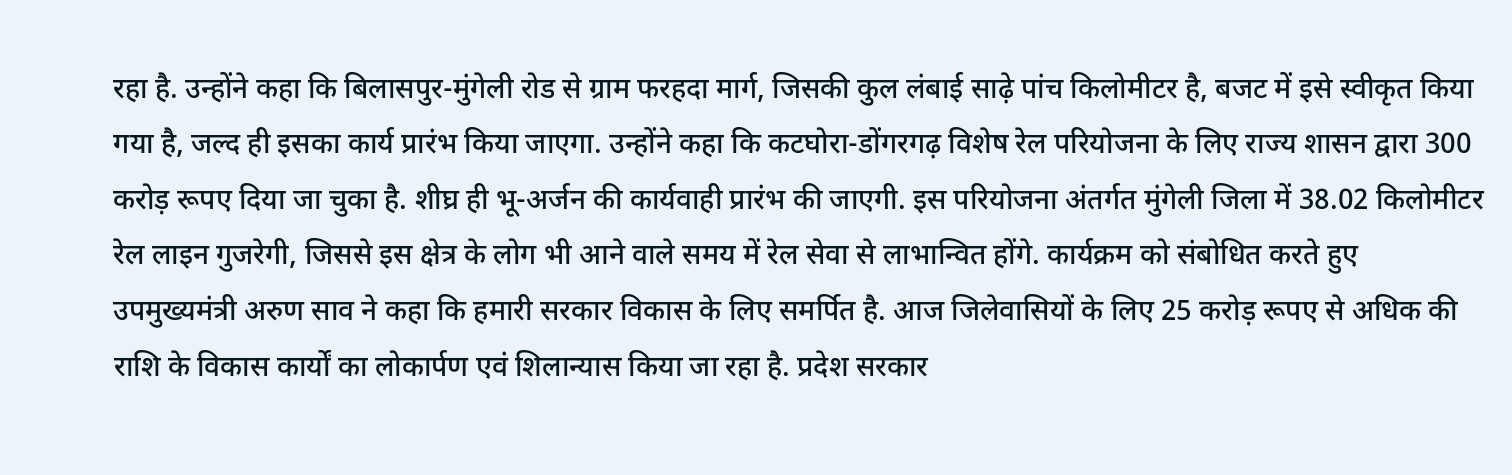रहा है. उन्होंने कहा कि बिलासपुर-मुंगेली रोड से ग्राम फरहदा मार्ग, जिसकी कुल लंबाई साढ़े पांच किलोमीटर है, बजट में इसे स्वीकृत किया गया है, जल्द ही इसका कार्य प्रारंभ किया जाएगा. उन्होंने कहा कि कटघोरा-डोंगरगढ़ विशेष रेल परियोजना के लिए राज्य शासन द्वारा 300 करोड़ रूपए दिया जा चुका है. शीघ्र ही भू-अर्जन की कार्यवाही प्रारंभ की जाएगी. इस परियोजना अंतर्गत मुंगेली जिला में 38.02 किलोमीटर रेल लाइन गुजरेगी, जिससे इस क्षेत्र के लोग भी आने वाले समय में रेल सेवा से लाभान्वित होंगे. कार्यक्रम को संबोधित करते हुए उपमुख्यमंत्री अरुण साव ने कहा कि हमारी सरकार विकास के लिए समर्पित है. आज जिलेवासियों के लिए 25 करोड़ रूपए से अधिक की राशि के विकास कार्यों का लोकार्पण एवं शिलान्यास किया जा रहा है. प्रदेश सरकार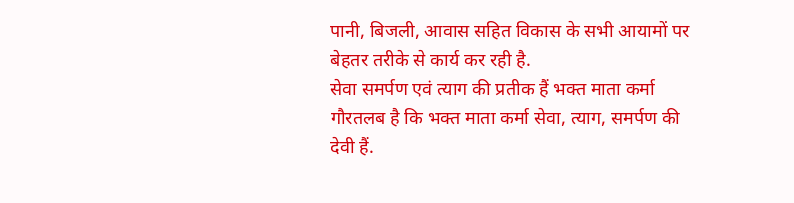पानी, बिजली, आवास सहित विकास के सभी आयामों पर बेहतर तरीके से कार्य कर रही है.
सेवा समर्पण एवं त्याग की प्रतीक हैं भक्त माता कर्मा
गौरतलब है कि भक्त माता कर्मा सेवा, त्याग, समर्पण की देवी हैं.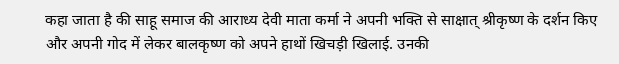कहा जाता है की साहू समाज की आराध्य देवी माता कर्मा ने अपनी भक्ति से साक्षात् श्रीकृष्ण के दर्शन किए और अपनी गोद में लेकर बालकृष्ण को अपने हाथों खिचड़ी खिलाई. उनकी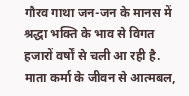गौरव गाथा जन-जन के मानस में श्रद्धा भक्ति के भाव से विगत हजारों वर्षों से चली आ रही है. माता कर्मा के जीवन से आत्मबल,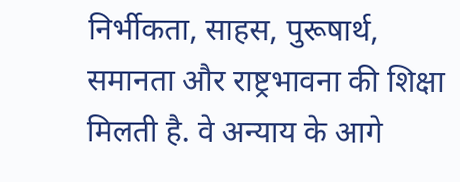निर्भीकता, साहस, पुरूषार्थ, समानता और राष्ट्रभावना की शिक्षा मिलती है. वे अन्याय के आगे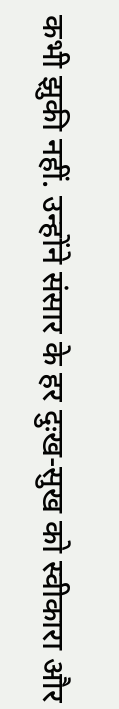कभी झुकी नहीं. उन्होंने संसार के हर दुःख-सुख को स्वीकारा और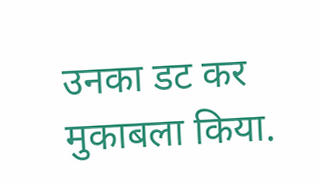उनका डट कर मुकाबला किया.